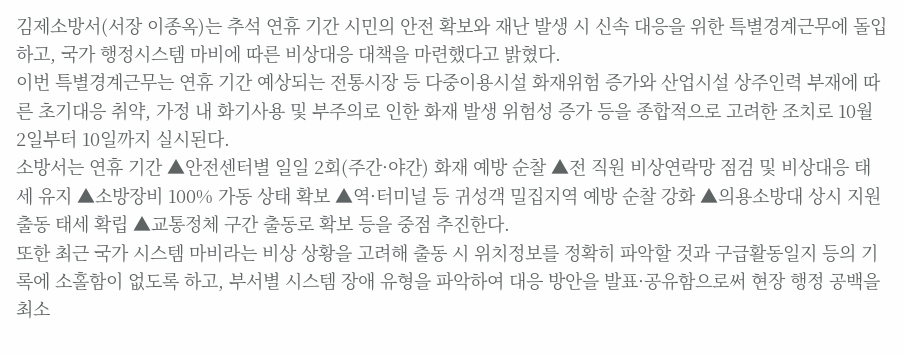김제소방서(서장 이종옥)는 추석 연휴 기간 시민의 안전 확보와 재난 발생 시 신속 대응을 위한 특별경계근무에 돌입하고, 국가 행정시스템 마비에 따른 비상대응 대책을 마련했다고 밝혔다.
이번 특별경계근무는 연휴 기간 예상되는 전통시장 등 다중이용시설 화재위험 증가와 산업시설 상주인력 부재에 따른 초기대응 취약, 가정 내 화기사용 및 부주의로 인한 화재 발생 위험성 증가 등을 종합적으로 고려한 조치로 10월 2일부터 10일까지 실시된다.
소방서는 연휴 기간 ▲안전센터별 일일 2회(주간·야간) 화재 예방 순찰 ▲전 직원 비상연락망 점검 및 비상대응 태세 유지 ▲소방장비 100% 가동 상태 확보 ▲역·터미널 등 귀성객 밀집지역 예방 순찰 강화 ▲의용소방대 상시 지원 출동 태세 확립 ▲교통정체 구간 출동로 확보 등을 중점 추진한다.
또한 최근 국가 시스템 마비라는 비상 상황을 고려해 출동 시 위치정보를 정확히 파악할 것과 구급활동일지 등의 기록에 소홀함이 없도록 하고, 부서별 시스템 장애 유형을 파악하여 대응 방안을 발표·공유함으로써 현장 행정 공백을 최소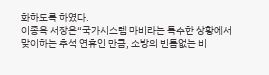화하도록 하였다.
이종옥 서장은“국가시스템 마비라는 특수한 상황에서 맞이하는 추석 연휴인 만큼, 소방의 빈틈없는 비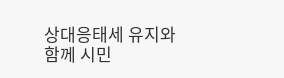상대응태세 유지와 함께 시민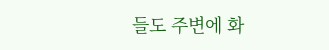들도 주변에 화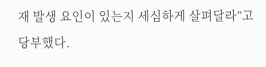재 발생 요인이 있는지 세심하게 살펴달라”고 당부했다.